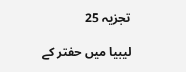تجزیہ 25

لیبیا میں حفتر کے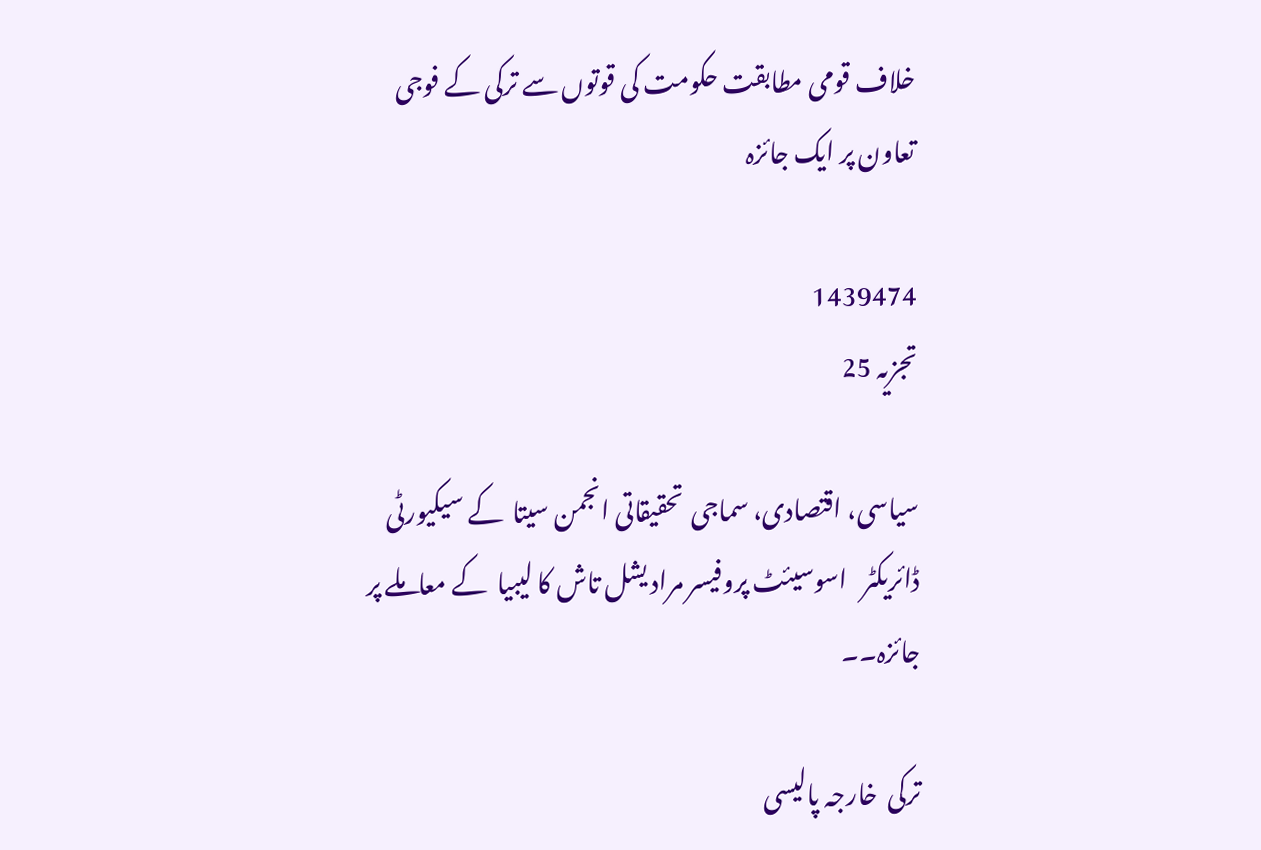خلاف قومی مطابقت حکومت کی قوتوں سے ترکی کے فوجی تعاون پر ایک جائزہ

1439474
تجزیہ 25

سیاسی، اقتصادی، سماجی  تحقیقاتی انجمن سیتا  کے سیکیورٹی ڈائریکٹر   اسوسیئٹ پروفیسر مراد یشل تاش کا لیبیا  کے معاملے پر  جائزہ۔۔

ترکی  خارجہ پالیسی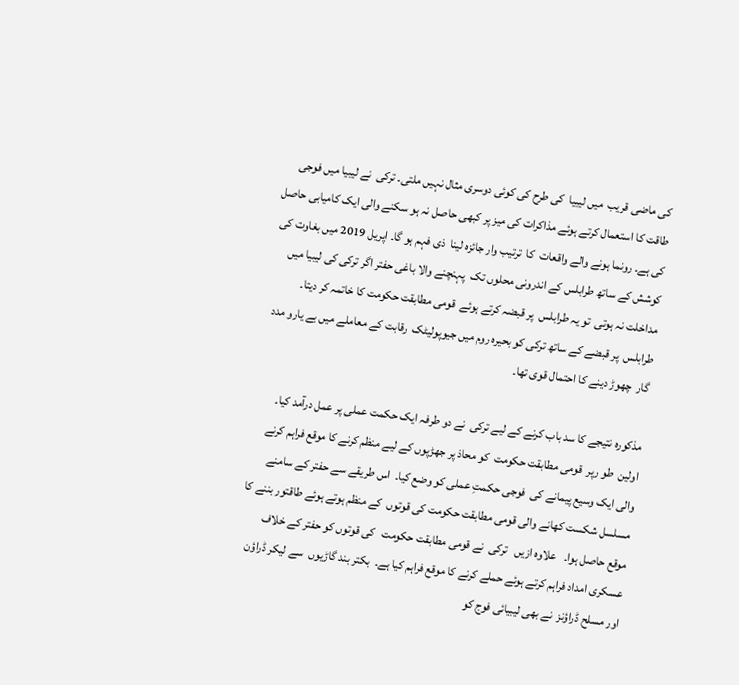کی ماضی قریب  میں لیبیا  کی طرح کی کوئی دوسری مثال نہیں ملتی۔ ترکی  نے لیبیا میں فوجی طاقت کا استعمال کرتے ہوئے مذاکرات کی میز پر کبھی حاصل نہ ہو سکنے والی ایک کامیابی حاصل کی ہے۔ رونما ہونے والے واقعات  کا  ترتیب وار جائزہ لینا  ذی فہم ہو گا۔ اپریل 2019 میں بغاوت کی کوشش کے ساتھ طرابلس کے اندرونی محلوں تک  پہنچنے والا باغی حفتر اگر ترکی کی لیبیا میں مداخلت نہ ہوتی  تو یہ طرابلس  پر قبضہ کرتے ہوئے  قومی مطابقت حکومت کا خاتمہ کر دیتا۔ طرابلس  پر قبضے کے ساتھ ترکی کو بحیرہ روم میں جیوپولیٹک  رقابت کے معاملے میں بے یارو مدد گار  چھوڑ دینے کا احتمال قوی تھا۔

مذکورہ نتیجے کا سد باب کرنے کے لیے ترکی  نے دو طرفہ ایک حکمت عملی پر عمل درآمد کیا۔ اولین  طو رپر  قومی مطابقت حکومت  کو محاذ پر جھڑپوں کے لیے منظم کرنے کا موقع فراہم کرنے والی ایک وسیع پیمانے کی  فوجی حکمتِ عملی کو وضع کیا۔  اس طریقے سے حفتر کے سامنے مسلسل شکست کھانے والی قومی مطابقت حکومت کی قوتوں  کے منظم ہوتے ہوئے طاقتور بننے کا موقع حاصل ہوا۔   علاوہ ازیں   ترکی  نے قومی مطابقت حکومت   کی قوتوں کو حفتر کے خلاف  عسکری امداد فراہم کرتے ہوئے حملے کرنے کا موقع فراہم کیا ہے۔  بکتر بند گاڑیوں  سے لیکر ڈراؤن اور مسلح ڈراؤنز  نے بھی لیبیائی فوج کو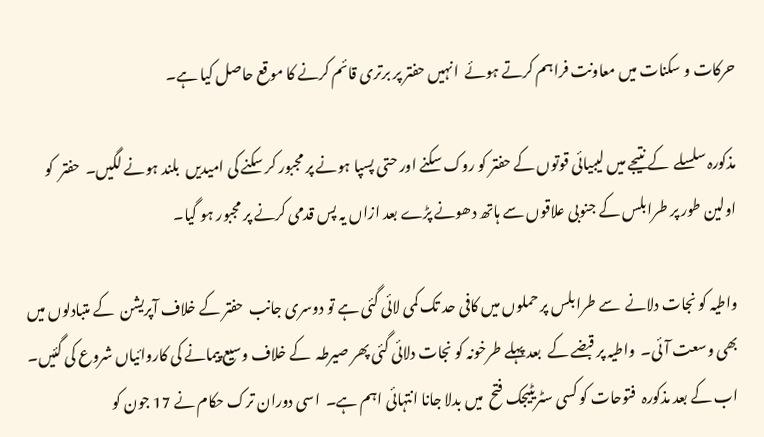حرکات و سکنات میں معاونت فراہم کرتے ہوئے  انہیں حفتر پر برتری قائم کرنے کا موقع حاصل کیا ہے۔

مذکورہ سلسلے  کے نتیجے میں لیبیائی قوتوں کے حفتر کو روک سکنے اور حتی پسپا ہونے پر مجبور کر سکنے کی امیدیں  بلند ہونے لگیں۔  حفتر  کو اولین طور پر طرابلس کے جنوبی علاقوں سے ہاتھ دھونے پڑے بعد ازاں یہ پس قدمی کرنے پر مجبور ہو گیا۔

واطیہ کو نجات دلانے  سے طرابلس پر حملوں میں کافی حد تک کمی لائی گئی ہے تو دوسری جانب  حفتر کے خلاف آپریشن  کے متبادلوں میں بھی وسعت آئی۔  واطیہ پر قبضے کے  بعد پہلے طرخونہ کو نجات دلائی گئی پھر صیرطہ  کے خلاف وسیع پیمانے کی کاروائیاں شروع کی گئیں۔ اب کے بعد مذکورہ  فتوحات کو کسی سٹریٹیجک فتح  میں بدلا جانا انتہائی اہم ہے۔  اسی دوران ترک حکام نے 17 جون کو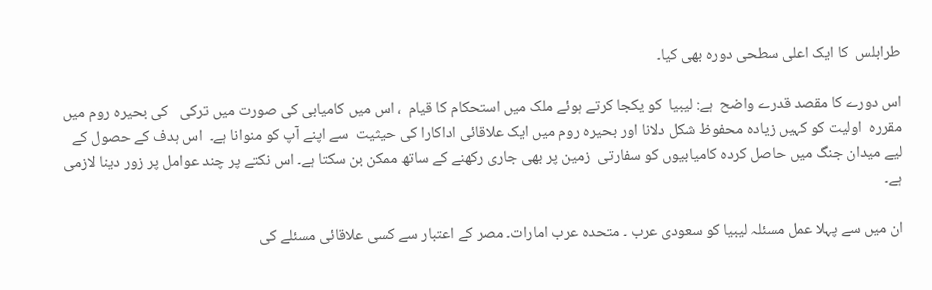طرابلس  کا ایک اعلی سطحی دورہ بھی کیا۔

اس دورے کا مقصد قدرے واضح  ہے: لیبیا  کو یکجا کرتے ہوئے ملک میں استحکام کا قیام  ، اس میں کامیابی کی صورت میں ترکی   کی بحیرہ روم میں مقررہ  اولیت کو کہیں زیادہ محفوظ شکل دلانا اور بحیرہ روم میں ایک علاقائی اداکارا کی حیثیت  سے اپنے آپ کو منوانا ہے۔  اس ہدف کے حصول کے لیے میدان جنگ میں حاصل کردہ کامیابیوں کو سفارتی  زمین پر بھی جاری رکھنے کے ساتھ ممکن بن سکتا ہے۔ اس نکتے پر چند عوامل پر زور دینا لازمی ہے۔

ان میں سے پہلا عمل مسئلہ لیبیا کو سعودی عرب ۔ متحدہ عرب امارات۔ مصر کے اعتبار سے کسی علاقائی مسئلے کی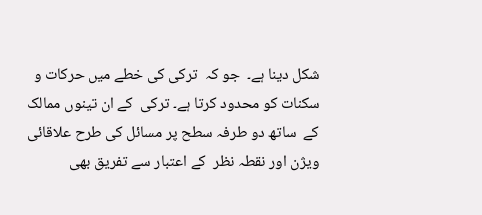شکل دینا ہے۔  جو کہ  ترکی کی خطے میں حرکات و سکنات کو محدود کرتا ہے۔ ترکی  کے ان تینوں ممالک کے  ساتھ دو طرفہ سطح پر مسائل کی طرح علاقائی ویژن اور نقطہ نظر  کے اعتبار سے تفریق بھی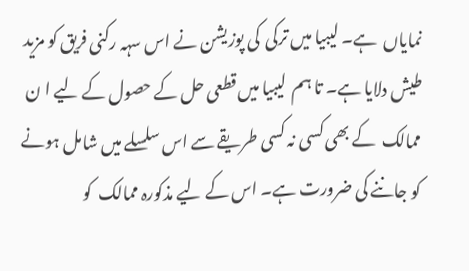نمایاں  ہے۔ لیبیا میں ترکی  کی پوزیشن نے اس سہہ رکنی فریق کو مزید طیش دلایا ہے۔ تا ہم  لیبیا میں قطعی حل کے حصول کے لیے ا ن ممالک  کے بھی کسی نہ کسی طریقے سے اس سلسلے میں شامل ہونے  کو جاننے کی ضرورت ہے۔ اس کے لیے مذکورہ ممالک  کو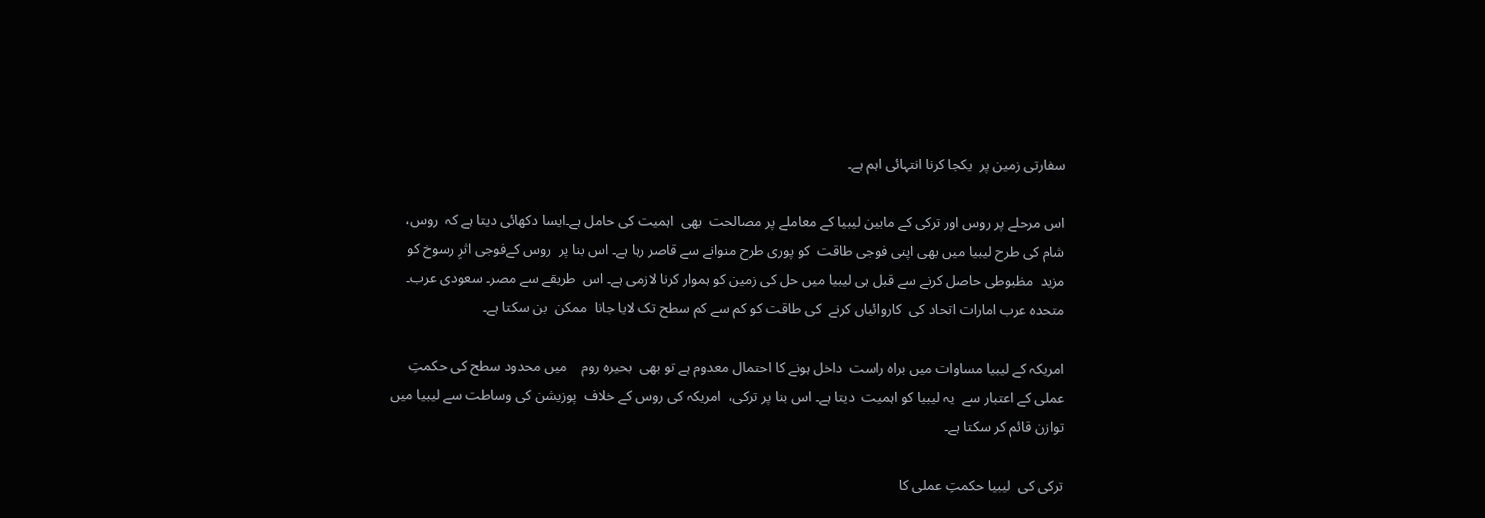سفارتی زمین پر  یکجا کرنا انتہائی اہم ہے۔

اس مرحلے پر روس اور ترکی کے مابین لیبیا کے معاملے پر مصالحت  بھی  اہمیت کی حامل ہے۔ایسا دکھائی دیتا ہے کہ  روس، شام کی طرح لیبیا میں بھی اپنی فوجی طاقت  کو پوری طرح منوانے سے قاصر رہا ہے۔ اس بنا پر  روس کےفوجی اثرِ رسوخ کو  مزید  مظبوطی حاصل کرنے سے قبل ہی لیبیا میں حل کی زمین کو ہموار کرنا لازمی ہے۔ اس  طریقے سے مصر۔ سعودی عرب۔ متحدہ عرب امارات اتحاد کی  کاروائیاں کرنے  کی طاقت کو کم سے کم سطح تک لایا جانا  ممکن  بن سکتا ہے۔

امریکہ کے لیبیا مساوات میں براہ راست  داخل ہونے کا احتمال معدوم ہے تو بھی  بحیرہ روم    میں محدود سطح کی حکمتِ عملی کے اعتبار سے  یہ لیبیا کو اہمیت  دیتا ہے۔ اس بنا پر ترکی،  امریکہ کی روس کے خلاف  پوزیشن کی وساطت سے لیبیا میں توازن قائم کر سکتا ہے۔

ترکی کی  لیبیا حکمتِ عملی کا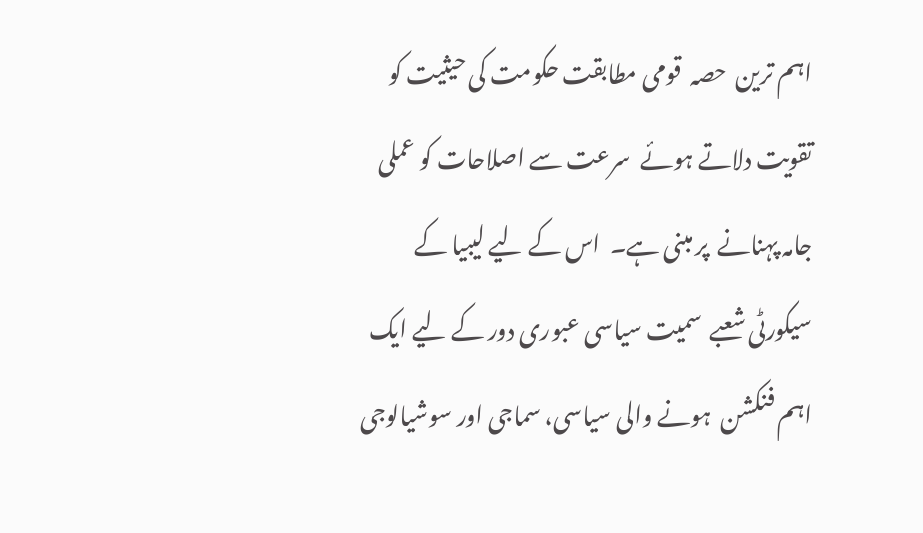اہم ترین  حصہ  قومی مطابقت حکومت کی حیثیت کو تقویت دلاتے ہوئے  سرعت سے اصلاحات کو عملی جامہ پہنانے  پر مبنی ہے۔  اس کے لیے لیبیا کے سیکورٹی شعبے  سمیت سیاسی عبوری دور کے لیے ایک اہم فنکشن  ہونے والی سیاسی، سماجی اور سوشیالوجی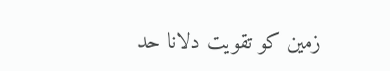زمین کو تقویت دلانا حد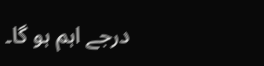درجے اہم ہو گا۔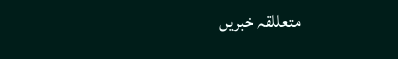متعللقہ خبریں